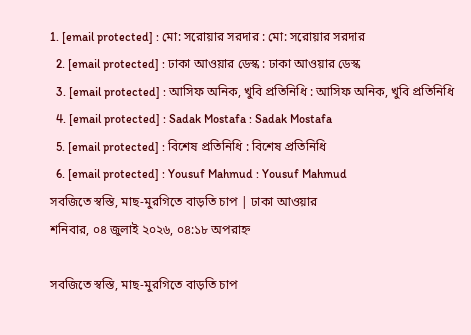1. [email protected] : মো: সরোয়ার সরদার : মো: সরোয়ার সরদার
  2. [email protected] : ঢাকা আওয়ার ডেস্ক : ঢাকা আওয়ার ডেস্ক
  3. [email protected] : আসিফ অনিক, খুবি প্রতিনিধি : আসিফ অনিক, খুবি প্রতিনিধি
  4. [email protected] : Sadak Mostafa : Sadak Mostafa
  5. [email protected] : বিশেষ প্রতিনিধি : বিশেষ প্রতিনিধি
  6. [email protected] : Yousuf Mahmud : Yousuf Mahmud
সবজিতে স্বস্তি, মাছ-মুরগিতে বাড়তি চাপ | ঢাকা আওয়ার
শনিবার, ০৪ জুলাই ২০২৬, ০৪:১৮ অপরাহ্ন

সবজিতে স্বস্তি, মাছ-মুরগিতে বাড়তি চাপ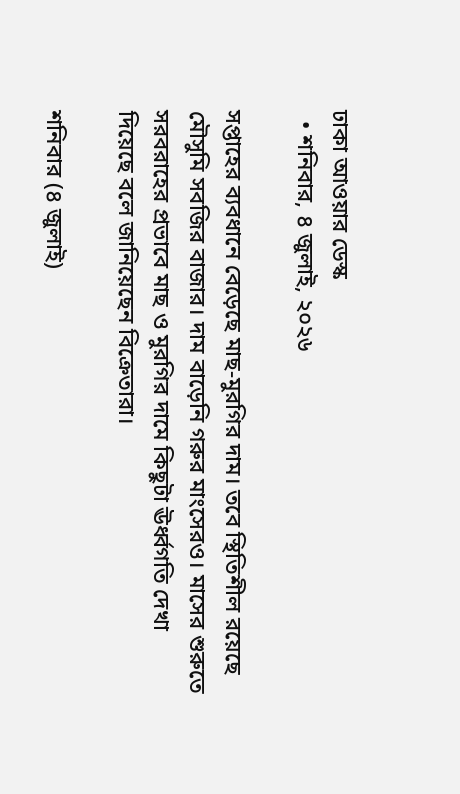ঢাকা আওয়ার ডেস্ক
  • শনিবার, ৪ জুলাই, ২০২৬

সপ্তাহের ব্যবধানে বেড়েছে মাছ-মুরগির দাম। তবে স্থিতিশীল রয়েছে মৌসুমি সবজির বাজার। দাম বাড়েনি গরুর মাংসেরও। মাসের শুরুতে সরবরাহের প্রভাবে মাছ ও মুরগির দামে কিছুটা ঊর্ধ্বগতি দেখা দিয়েছে বলে জানিয়েছেন বিক্রেতারা।

শনিবার (৪ জুলাই)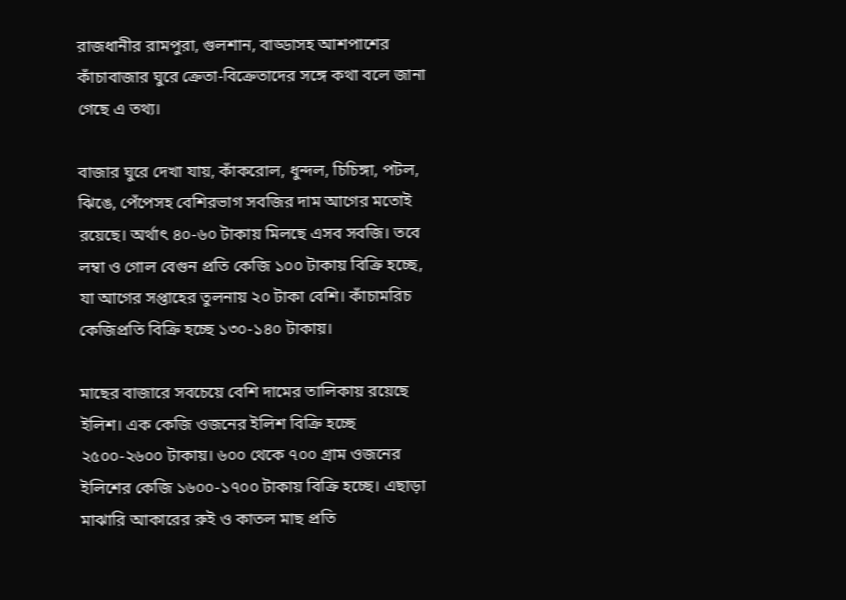রাজধানীর রামপুরা, গুলশান, বাড্ডাসহ আশপাশের কাঁচাবাজার ঘুরে ক্রেতা-বিক্রেতাদের সঙ্গে কথা বলে জানা গেছে এ তথ্য।

বাজার ঘুরে দেখা যায়, কাঁকরোল, ধুন্দল, চিচিঙ্গা, পটল, ঝিঙে, পেঁপেসহ বেশিরভাগ সবজির দাম আগের মতোই রয়েছে। অর্থাৎ ৪০-৬০ টাকায় মিলছে এসব সবজি। তবে লম্বা ও গোল বেগুন প্রতি কেজি ১০০ টাকায় বিক্রি হচ্ছে, যা আগের সপ্তাহের তুলনায় ২০ টাকা বেশি। কাঁচামরিচ কেজিপ্রতি বিক্রি হচ্ছে ১৩০-১৪০ টাকায়।

মাছের বাজারে সবচেয়ে বেশি দামের তালিকায় রয়েছে ইলিশ। এক কেজি ওজনের ইলিশ বিক্রি হচ্ছে ২৫০০-২৬০০ টাকায়। ৬০০ থেকে ৭০০ গ্রাম ওজনের ইলিশের কেজি ১৬০০-১৭০০ টাকায় বিক্রি হচ্ছে। এছাড়া মাঝারি আকারের রুই ও কাতল মাছ প্রতি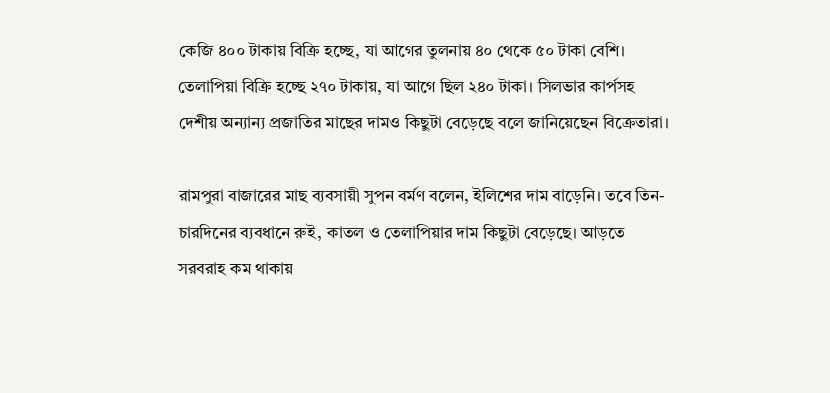কেজি ৪০০ টাকায় বিক্রি হচ্ছে, যা আগের তুলনায় ৪০ থেকে ৫০ টাকা বেশি। তেলাপিয়া বিক্রি হচ্ছে ২৭০ টাকায়, যা আগে ছিল ২৪০ টাকা। সিলভার কার্পসহ দেশীয় অন্যান্য প্রজাতির মাছের দামও কিছুটা বেড়েছে বলে জানিয়েছেন বিক্রেতারা।

রামপুরা বাজারের মাছ ব্যবসায়ী সুপন বর্মণ বলেন, ইলিশের দাম বাড়েনি। তবে তিন-চারদিনের ব্যবধানে রুই, কাতল ও তেলাপিয়ার দাম কিছুটা বেড়েছে। আড়তে সরবরাহ কম থাকায়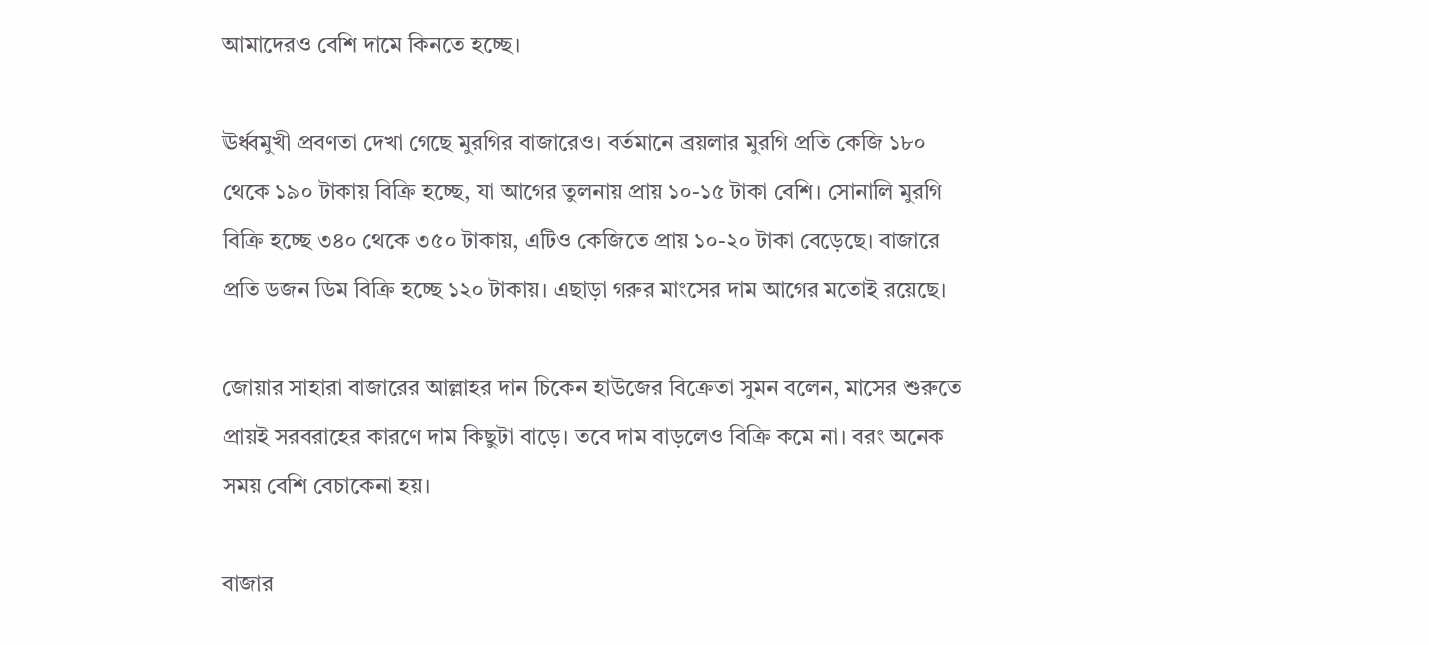আমাদেরও বেশি দামে কিনতে হচ্ছে।

ঊর্ধ্বমুখী প্রবণতা দেখা গেছে মুরগির বাজারেও। বর্তমানে ব্রয়লার মুরগি প্রতি কেজি ১৮০ থেকে ১৯০ টাকায় বিক্রি হচ্ছে, যা আগের তুলনায় প্রায় ১০-১৫ টাকা বেশি। সোনালি মুরগি বিক্রি হচ্ছে ৩৪০ থেকে ৩৫০ টাকায়, এটিও কেজিতে প্রায় ১০-২০ টাকা বেড়েছে। বাজারে প্রতি ডজন ডিম বিক্রি হচ্ছে ১২০ টাকায়। এছাড়া গরুর মাংসের দাম আগের মতোই রয়েছে।

জোয়ার সাহারা বাজারের আল্লাহর দান চিকেন হাউজের বিক্রেতা সুমন বলেন, মাসের শুরুতে প্রায়ই সরবরাহের কারণে দাম কিছুটা বাড়ে। তবে দাম বাড়লেও বিক্রি কমে না। বরং অনেক সময় বেশি বেচাকেনা হয়।

বাজার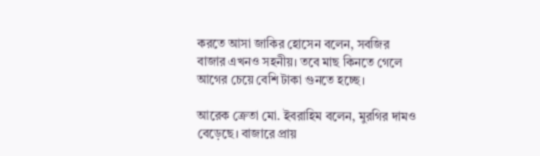করতে আসা জাকির হোসেন বলেন, সবজির বাজার এখনও সহনীয়। তবে মাছ কিনতে গেলে আগের চেয়ে বেশি টাকা গুনতে হচ্ছে।

আরেক ক্রেতা মো. ইবরাহিম বলেন, মুরগির দামও বেড়েছে। বাজারে প্রায়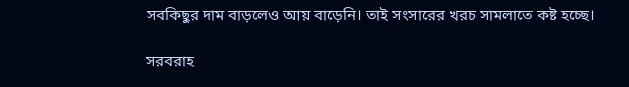সবকিছুর দাম বাড়লেও আয় বাড়েনি। তাই সংসারের খরচ সামলাতে কষ্ট হচ্ছে।

সরবরাহ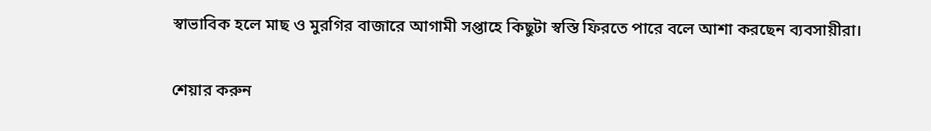স্বাভাবিক হলে মাছ ও মুরগির বাজারে আগামী সপ্তাহে কিছুটা স্বস্তি ফিরতে পারে বলে আশা করছেন ব্যবসায়ীরা।

শেয়ার করুন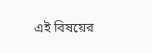এই বিষয়ের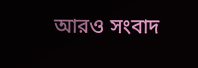আরও সংবাদ